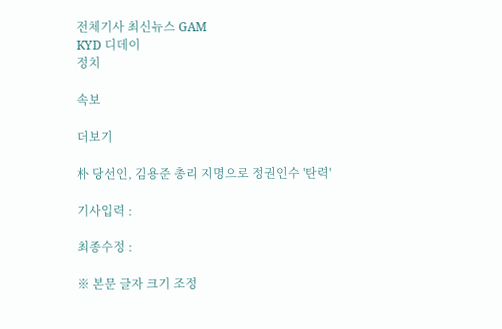전체기사 최신뉴스 GAM
KYD 디데이
정치

속보

더보기

朴 당선인, 김용준 총리 지명으로 정권인수 '탄력'

기사입력 :

최종수정 :

※ 본문 글자 크기 조정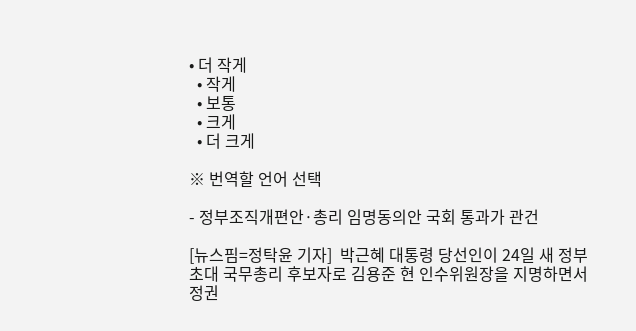• 더 작게
  • 작게
  • 보통
  • 크게
  • 더 크게

※ 번역할 언어 선택

- 정부조직개편안·총리 임명동의안 국회 통과가 관건

[뉴스핌=정탁윤 기자]  박근혜 대통령 당선인이 24일 새 정부 초대 국무총리 후보자로 김용준 현 인수위원장을 지명하면서 정권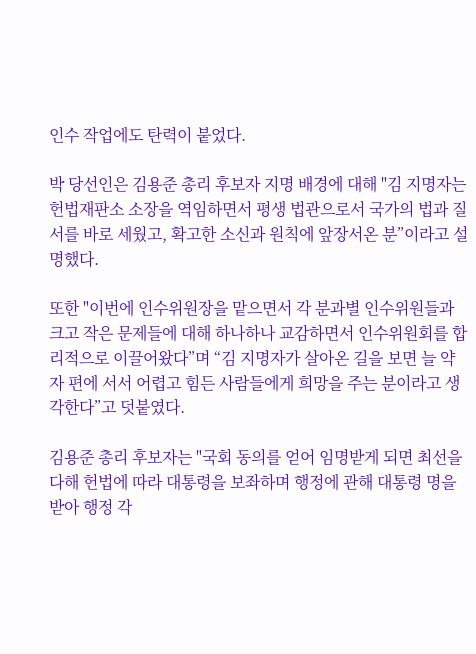인수 작업에도 탄력이 붙었다.

박 당선인은 김용준 총리 후보자 지명 배경에 대해 "김 지명자는 헌법재판소 소장을 역임하면서 평생 법관으로서 국가의 법과 질서를 바로 세웠고, 확고한 소신과 원칙에 앞장서온 분”이라고 설명했다.

또한 "이번에 인수위원장을 맡으면서 각 분과별 인수위원들과 크고 작은 문제들에 대해 하나하나 교감하면서 인수위원회를 합리적으로 이끌어왔다”며 “김 지명자가 살아온 길을 보면 늘 약자 편에 서서 어렵고 힘든 사람들에게 희망을 주는 분이라고 생각한다”고 덧붙였다.

김용준 총리 후보자는 "국회 동의를 얻어 임명받게 되면 최선을 다해 헌법에 따라 대통령을 보좌하며 행정에 관해 대통령 명을 받아 행정 각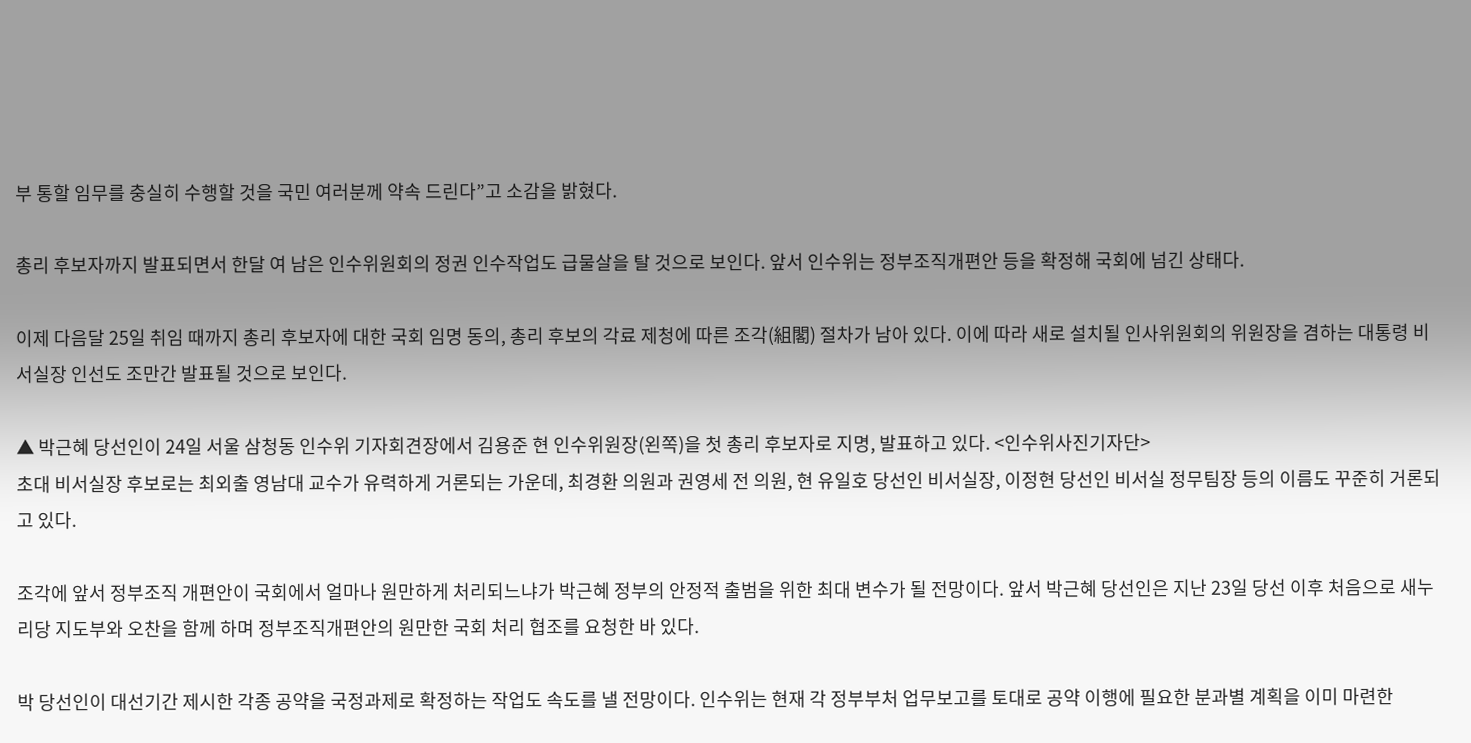부 통할 임무를 충실히 수행할 것을 국민 여러분께 약속 드린다”고 소감을 밝혔다.

총리 후보자까지 발표되면서 한달 여 남은 인수위원회의 정권 인수작업도 급물살을 탈 것으로 보인다. 앞서 인수위는 정부조직개편안 등을 확정해 국회에 넘긴 상태다.

이제 다음달 25일 취임 때까지 총리 후보자에 대한 국회 임명 동의, 총리 후보의 각료 제청에 따른 조각(組閣) 절차가 남아 있다. 이에 따라 새로 설치될 인사위원회의 위원장을 겸하는 대통령 비서실장 인선도 조만간 발표될 것으로 보인다.

▲ 박근혜 당선인이 24일 서울 삼청동 인수위 기자회견장에서 김용준 현 인수위원장(왼쪽)을 첫 총리 후보자로 지명, 발표하고 있다. <인수위사진기자단>
초대 비서실장 후보로는 최외출 영남대 교수가 유력하게 거론되는 가운데, 최경환 의원과 권영세 전 의원, 현 유일호 당선인 비서실장, 이정현 당선인 비서실 정무팀장 등의 이름도 꾸준히 거론되고 있다.

조각에 앞서 정부조직 개편안이 국회에서 얼마나 원만하게 처리되느냐가 박근혜 정부의 안정적 출범을 위한 최대 변수가 될 전망이다. 앞서 박근혜 당선인은 지난 23일 당선 이후 처음으로 새누리당 지도부와 오찬을 함께 하며 정부조직개편안의 원만한 국회 처리 협조를 요청한 바 있다.

박 당선인이 대선기간 제시한 각종 공약을 국정과제로 확정하는 작업도 속도를 낼 전망이다. 인수위는 현재 각 정부부처 업무보고를 토대로 공약 이행에 필요한 분과별 계획을 이미 마련한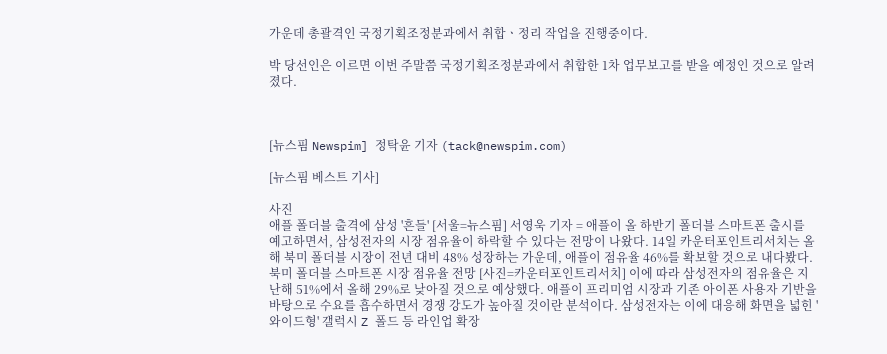가운데 총괄격인 국정기획조정분과에서 취합ㆍ정리 작업을 진행중이다.

박 당선인은 이르면 이번 주말쯤 국정기획조정분과에서 취합한 1차 업무보고를 받을 예정인 것으로 알려졌다.



[뉴스핌 Newspim] 정탁윤 기자 (tack@newspim.com)

[뉴스핌 베스트 기사]

사진
애플 폴더블 출격에 삼성 '흔들' [서울=뉴스핌] 서영욱 기자 = 애플이 올 하반기 폴더블 스마트폰 출시를 예고하면서, 삼성전자의 시장 점유율이 하락할 수 있다는 전망이 나왔다. 14일 카운터포인트리서치는 올해 북미 폴더블 시장이 전년 대비 48% 성장하는 가운데, 애플이 점유율 46%를 확보할 것으로 내다봤다. 북미 폴더블 스마트폰 시장 점유율 전망 [사진=카운터포인트리서치] 이에 따라 삼성전자의 점유율은 지난해 51%에서 올해 29%로 낮아질 것으로 예상했다. 애플이 프리미엄 시장과 기존 아이폰 사용자 기반을 바탕으로 수요를 흡수하면서 경쟁 강도가 높아질 것이란 분석이다. 삼성전자는 이에 대응해 화면을 넓힌 '와이드형' 갤럭시 Z 폴드 등 라인업 확장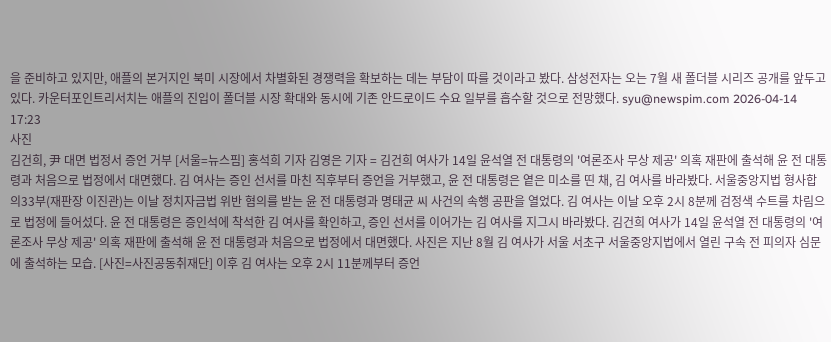을 준비하고 있지만, 애플의 본거지인 북미 시장에서 차별화된 경쟁력을 확보하는 데는 부담이 따를 것이라고 봤다. 삼성전자는 오는 7월 새 폴더블 시리즈 공개를 앞두고 있다. 카운터포인트리서치는 애플의 진입이 폴더블 시장 확대와 동시에 기존 안드로이드 수요 일부를 흡수할 것으로 전망했다. syu@newspim.com 2026-04-14 17:23
사진
김건희, 尹 대면 법정서 증언 거부 [서울=뉴스핌] 홍석희 기자 김영은 기자 = 김건희 여사가 14일 윤석열 전 대통령의 '여론조사 무상 제공' 의혹 재판에 출석해 윤 전 대통령과 처음으로 법정에서 대면했다. 김 여사는 증인 선서를 마친 직후부터 증언을 거부했고, 윤 전 대통령은 옅은 미소를 띤 채, 김 여사를 바라봤다. 서울중앙지법 형사합의33부(재판장 이진관)는 이날 정치자금법 위반 혐의를 받는 윤 전 대통령과 명태균 씨 사건의 속행 공판을 열었다. 김 여사는 이날 오후 2시 8분께 검정색 수트를 차림으로 법정에 들어섰다. 윤 전 대통령은 증인석에 착석한 김 여사를 확인하고, 증인 선서를 이어가는 김 여사를 지그시 바라봤다. 김건희 여사가 14일 윤석열 전 대통령의 '여론조사 무상 제공' 의혹 재판에 출석해 윤 전 대통령과 처음으로 법정에서 대면했다. 사진은 지난 8월 김 여사가 서울 서초구 서울중앙지법에서 열린 구속 전 피의자 심문에 출석하는 모습. [사진=사진공동취재단] 이후 김 여사는 오후 2시 11분께부터 증언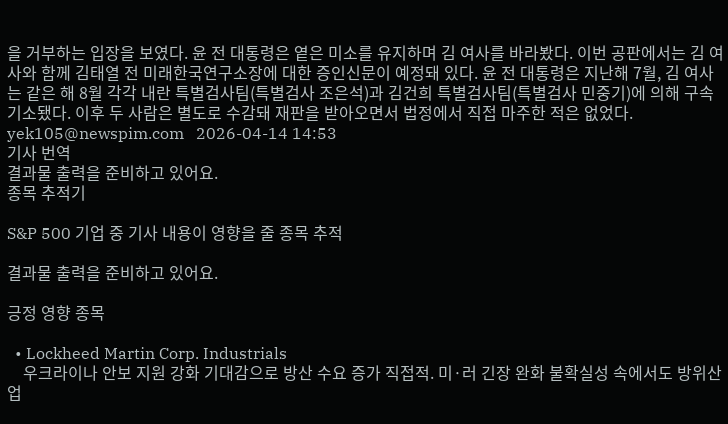을 거부하는 입장을 보였다. 윤 전 대통령은 옅은 미소를 유지하며 김 여사를 바라봤다. 이번 공판에서는 김 여사와 함께 김태열 전 미래한국연구소장에 대한 증인신문이 예정돼 있다. 윤 전 대통령은 지난해 7월, 김 여사는 같은 해 8월 각각 내란 특별검사팀(특별검사 조은석)과 김건희 특별검사팀(특별검사 민중기)에 의해 구속기소됐다. 이후 두 사람은 별도로 수감돼 재판을 받아오면서 법정에서 직접 마주한 적은 없었다. yek105@newspim.com   2026-04-14 14:53
기사 번역
결과물 출력을 준비하고 있어요.
종목 추적기

S&P 500 기업 중 기사 내용이 영향을 줄 종목 추적

결과물 출력을 준비하고 있어요.

긍정 영향 종목

  • Lockheed Martin Corp. Industrials
    우크라이나 안보 지원 강화 기대감으로 방산 수요 증가 직접적. 미·러 긴장 완화 불확실성 속에서도 방위산업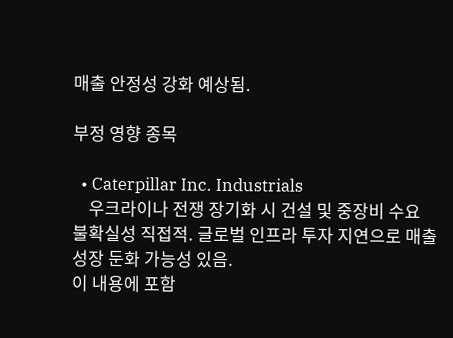매출 안정성 강화 예상됨.

부정 영향 종목

  • Caterpillar Inc. Industrials
    우크라이나 전쟁 장기화 시 건설 및 중장비 수요 불확실성 직접적. 글로벌 인프라 투자 지연으로 매출 성장 둔화 가능성 있음.
이 내용에 포함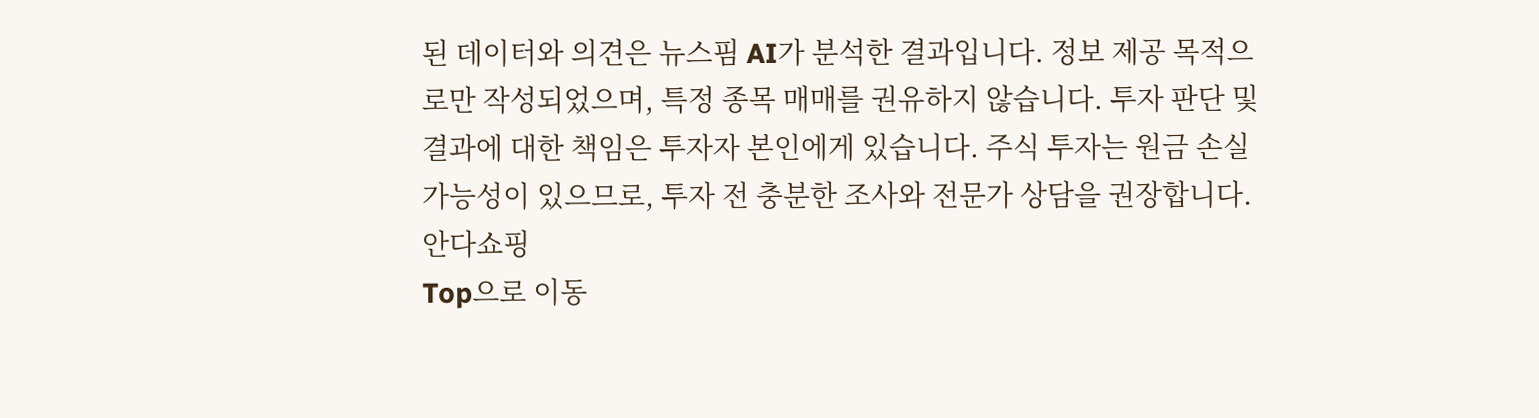된 데이터와 의견은 뉴스핌 AI가 분석한 결과입니다. 정보 제공 목적으로만 작성되었으며, 특정 종목 매매를 권유하지 않습니다. 투자 판단 및 결과에 대한 책임은 투자자 본인에게 있습니다. 주식 투자는 원금 손실 가능성이 있으므로, 투자 전 충분한 조사와 전문가 상담을 권장합니다.
안다쇼핑
Top으로 이동